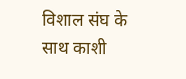विशाल संघ के साथ काशी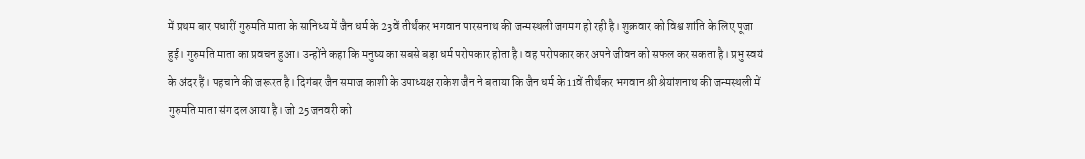में प्रथम बार पधारीं गुरुमति माता के सानिध्य में जैन धर्म के 23वें तीर्थंकर भगवान पारसनाथ की जन्मस्थली जगमग हो रही है। शुक्रवार को विश्व शांति के लिए पूजा हुई। गुरुमति माता का प्रवचन हुआ। उन्होंने कहा कि मनुष्य का सबसे बड़ा धर्म परोपकार होता है। वह परोपकार कर अपने जीवन को सफल कर सकता है। प्रभु स्वयं के अंदर हैं। पहचाने की जरूरत है। दिगंबर जैन समाज काशी के उपाध्यक्ष राकेश जैन ने बताया कि जैन धर्म के 11वें तीर्थंकर भगवान श्री श्रेयांशनाथ की जन्मस्थली में गुरुमति माता संग दल आया है। जो 25 जनवरी को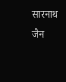सारनाथ जैन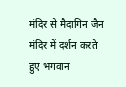मंदिर से मैदागिन जैन मंदिर में दर्शन करते हुए भगवान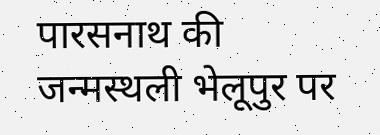पारसनाथ की जन्मस्थली भेलूपुर पर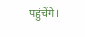पहुंचेंगे।